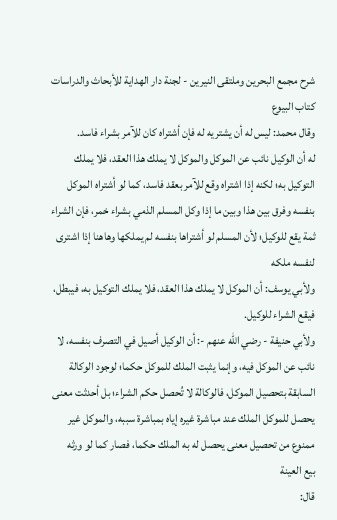شرح مجمع البحرين وملتقى النيرين - لجنة دار الهداية للأبحاث والدراسات
كتاب البيوع
وقال محمد: ليس له أن يشتريه له فإن أشتراه كان للآمر بشراء فاسد.
له أن الوكيل نائب عن الموكل والموكل لا يملك هذا العقد، فلا يملك التوكيل به؛ لكنه إذا اشتراه وقع للآمر بعقد فاسد، كما لو أشتراه الموكل بنفسه وفرق بين هذا وبين ما إذا وكل المسلم الذمي بشراء خمر، فإن الشراء ثمة يقع للوكيل؛ لأن المسلم لو أشتراها بنفسه لم يملكها وهاهنا إذا اشترى لنفسه ملكه
ولأبي يوسف: أن الموكل لا يملك هذا العقد، فلا يملك التوكيل به، فيبطل، فيقع الشراء للوكيل.
ولأبي حنيفة - رضي الله عنهم -: أن الوكيل أصيل في التصرف بنفسه، لا نائب عن الموكل فيه، وإنما يثبت الملك للموكل حكما؛ لوجود الوكالة السابقة بتحصيل الموكل، فالوكالة لا تُحصل حكم الشراء؛ بل أحدثت معنى يحصل للموكل الملك عند مباشرة غيره إياه بمباشرة سببه، والموكل غير ممنوع من تحصيل معنى يحصل له به الملك حكما، فصار كما لو ورثه
بيع العينة
قال: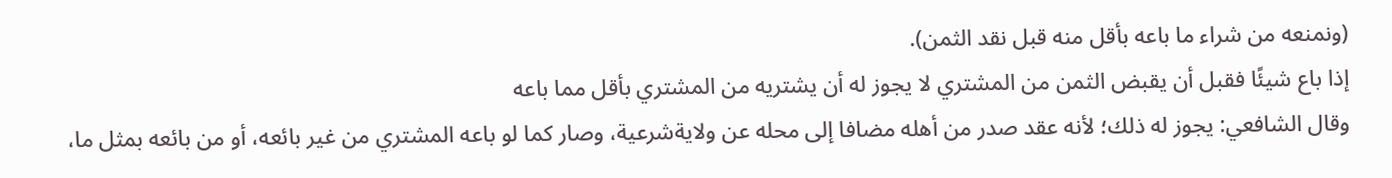(ونمنعه من شراء ما باعه بأقل منه قبل نقد الثمن).
إذا باع شيئًا فقبل أن يقبض الثمن من المشتري لا يجوز له أن يشتريه من المشتري بأقل مما باعه
وقال الشافعي: يجوز له ذلك؛ لأنه عقد صدر من أهله مضافا إلى محله عن ولايةشرعية، وصار كما لو باعه المشتري من غير بائعه، أو من بائعه بمثل ما،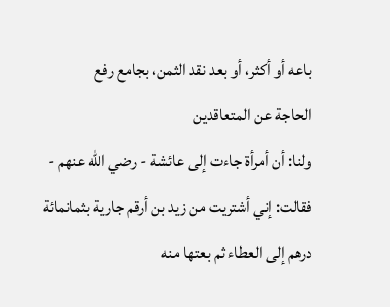باعه أو أكثر، أو بعد نقد الثمن، بجامع رفع
الحاجة عن المتعاقدين
ولنا: أن أمرأة جاءت إلى عائشة - رضي الله عنهم - فقالت: إني أشتريت من زيد بن أرقم جارية بثمانمائة درهم إلى العطاء ثم بعتها منه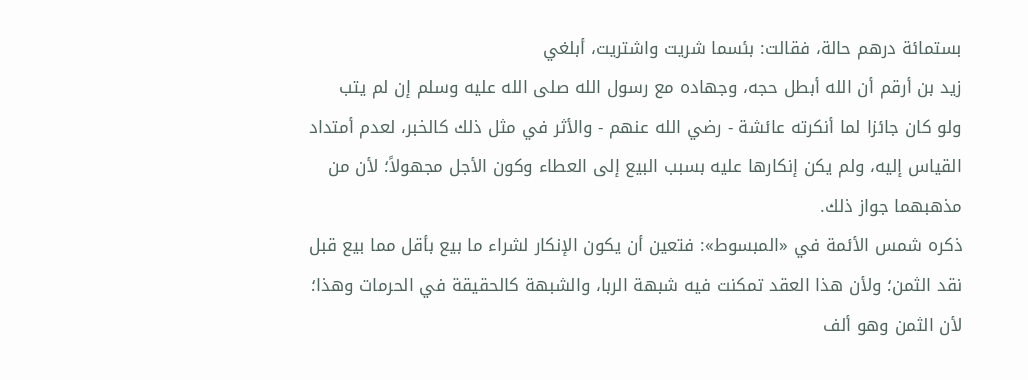بستمائة درهم حالة، فقالت: بئسما شريت واشتريت، أبلغي
زيد بن أرقم أن الله أبطل حجه، وجهاده مع رسول الله صلى الله عليه وسلم إن لم يتب
ولو كان جائزا لما أنكرته عائشة - رضي الله عنهم - والأثر في مثل ذلك كالخبر، لعدم أمتداد القياس إليه، ولم يكن إنكارها عليه بسبب البيع إلى العطاء وكون الأجل مجهولاً؛ لأن من مذهبهما جواز ذلك.
ذكره شمس الأئمة في «المبسوط»: فتعين أن يكون الإنكار لشراء ما بيع بأقل مما بيع قبل نقد الثمن؛ ولأن هذا العقد تمكنت فيه شبهة الربا، والشبهة كالحقيقة في الحرمات وهذا؛ لأن الثمن وهو ألف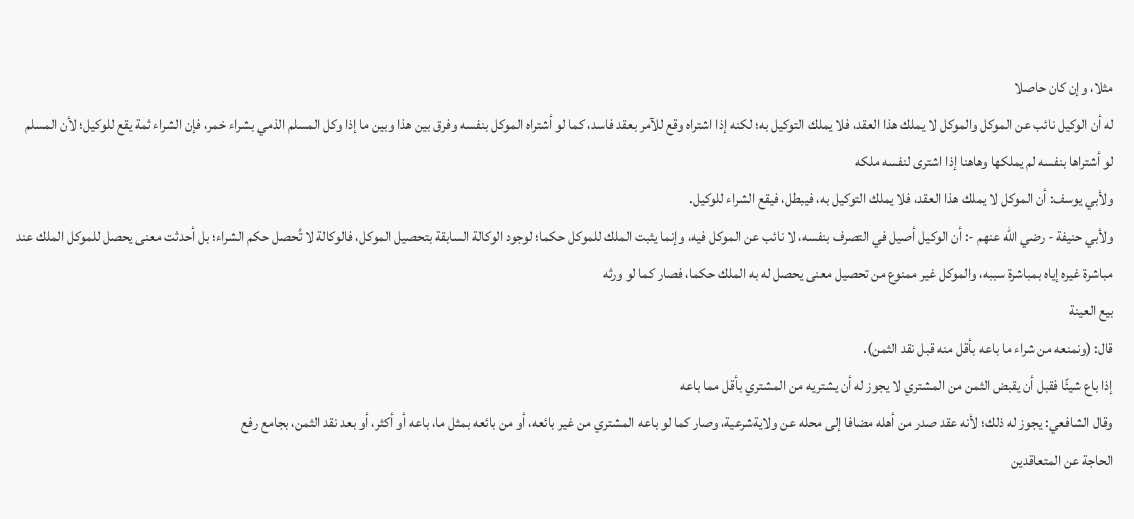مثلا، وإن كان حاصلا
له أن الوكيل نائب عن الموكل والموكل لا يملك هذا العقد، فلا يملك التوكيل به؛ لكنه إذا اشتراه وقع للآمر بعقد فاسد، كما لو أشتراه الموكل بنفسه وفرق بين هذا وبين ما إذا وكل المسلم الذمي بشراء خمر، فإن الشراء ثمة يقع للوكيل؛ لأن المسلم لو أشتراها بنفسه لم يملكها وهاهنا إذا اشترى لنفسه ملكه
ولأبي يوسف: أن الموكل لا يملك هذا العقد، فلا يملك التوكيل به، فيبطل، فيقع الشراء للوكيل.
ولأبي حنيفة - رضي الله عنهم -: أن الوكيل أصيل في التصرف بنفسه، لا نائب عن الموكل فيه، وإنما يثبت الملك للموكل حكما؛ لوجود الوكالة السابقة بتحصيل الموكل، فالوكالة لا تُحصل حكم الشراء؛ بل أحدثت معنى يحصل للموكل الملك عند مباشرة غيره إياه بمباشرة سببه، والموكل غير ممنوع من تحصيل معنى يحصل له به الملك حكما، فصار كما لو ورثه
بيع العينة
قال: (ونمنعه من شراء ما باعه بأقل منه قبل نقد الثمن).
إذا باع شيئًا فقبل أن يقبض الثمن من المشتري لا يجوز له أن يشتريه من المشتري بأقل مما باعه
وقال الشافعي: يجوز له ذلك؛ لأنه عقد صدر من أهله مضافا إلى محله عن ولايةشرعية، وصار كما لو باعه المشتري من غير بائعه، أو من بائعه بمثل ما، باعه أو أكثر، أو بعد نقد الثمن، بجامع رفع
الحاجة عن المتعاقدين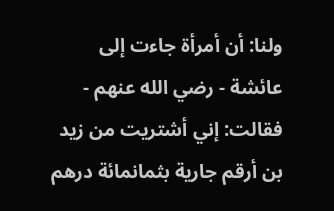ولنا: أن أمرأة جاءت إلى عائشة - رضي الله عنهم - فقالت: إني أشتريت من زيد بن أرقم جارية بثمانمائة درهم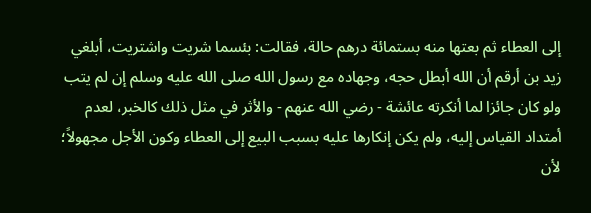إلى العطاء ثم بعتها منه بستمائة درهم حالة، فقالت: بئسما شريت واشتريت، أبلغي
زيد بن أرقم أن الله أبطل حجه، وجهاده مع رسول الله صلى الله عليه وسلم إن لم يتب
ولو كان جائزا لما أنكرته عائشة - رضي الله عنهم - والأثر في مثل ذلك كالخبر، لعدم أمتداد القياس إليه، ولم يكن إنكارها عليه بسبب البيع إلى العطاء وكون الأجل مجهولاً؛ لأن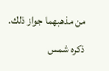من مذهبهما جواز ذلك.
ذكره شمس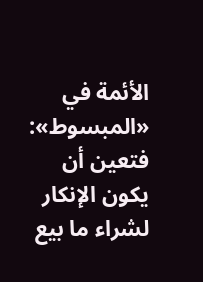الأئمة في «المبسوط»: فتعين أن يكون الإنكار لشراء ما بيع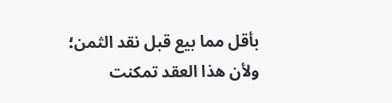بأقل مما بيع قبل نقد الثمن؛ ولأن هذا العقد تمكنت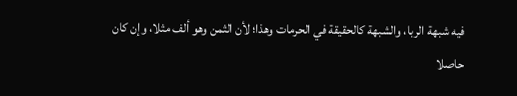فيه شبهة الربا، والشبهة كالحقيقة في الحرمات وهذا؛ لأن الثمن وهو ألف مثلا، وإن كان حاصلا